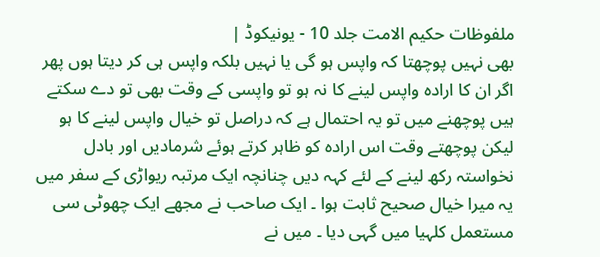ملفوظات حکیم الامت جلد 10 - یونیکوڈ |
بھی نہیں پوچھتا کہ واپس ہو گی یا نہیں بلکہ واپس ہی کر دیتا ہوں پھر اگر ان کا ارادہ واپس لینے کا نہ ہو تو واپسی کے وقت بھی تو دے سکتے ہیں پوچھنے میں تو یہ احتمال ہے کہ دراصل تو خیال واپس لینے کا ہو لیکن پوچھتے وقت اس ارادہ کو ظاہر کرتے ہوئے شرمادیں اور بادل نخواستہ رکھ لینے کے لئے کہہ دیں چنانچہ ایک مرتبہ ریواڑی کے سفر میں یہ میرا خیال صحیح ثابت ہوا ۔ ایک صاحب نے مجھے ایک چھوٹی سی مستعمل کلہیا میں گہی دیا ۔ میں نے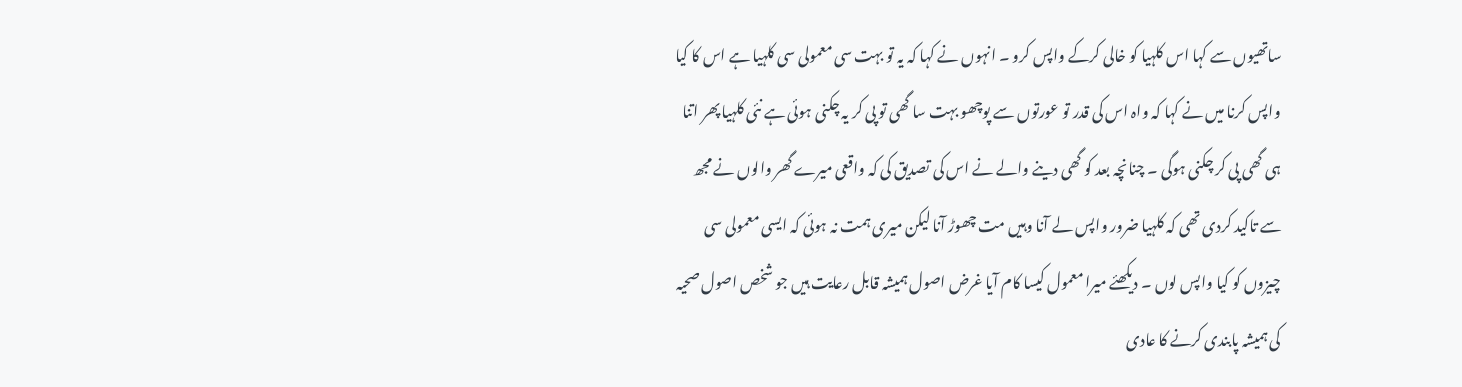ساتھیوں سے کہا اس کلہیا کو خالی کرکے واپس کرو ۔ انہوں نے کہا کہ یہ تو بہت سی معمولی سی کلہیا ہے اس کا کیا واپس کرنا میں نے کہا کہ واہ اس کی قدر تو عورتوں سے پوچھو بہت سا گھی تو پی کر یہ چکنی ہوئی ہے نئی کلہیا پھر اتنا ہی گھی پی کر چکنی ہوگی ۔ چنانچہ بعد کو گھی دینے والے نے اس کی تصدیق کی کہ واقعی میرے گھر والوں نے مجھ سے تاکید کردی تھی کہ کلہیا ضرور واپس لے آنا وہیں مت چھوڑ آنا لیکن میری ہمت نہ ہوئی کہ ایسی معمولی سی چیزوں کو کیا واپس لوں ۔ دیکھئے میرا معمول کیسا کام آیا غرض اصول ہمیشہ قابل رعایت ہیں جو شخص اصول صحیہ کی ہمیشہ پابندی کرنے کا عادی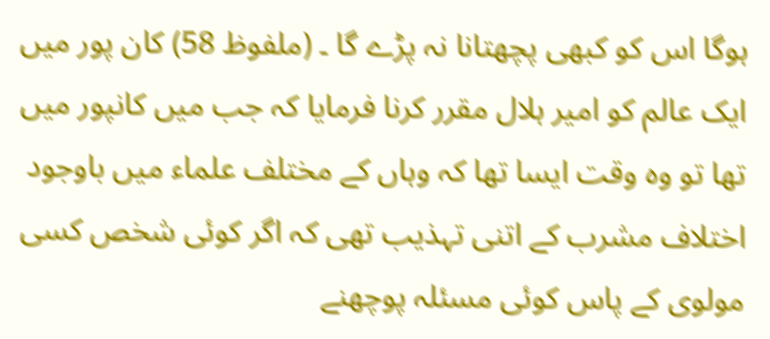ہوگا اس کو کبھی پچھتانا نہ پڑے گا ۔ (ملفوظ 58) کان پور میں ایک عالم کو امیر ہلال مقرر کرنا فرمایا کہ جب میں کانپور میں تھا تو وہ وقت ایسا تھا کہ وہاں کے مختلف علماء میں باوجود اختلاف مشرب کے اتنی تہذیب تھی کہ اگر کوئی شخص کسی مولوی کے پاس کوئی مسئلہ پوچھنے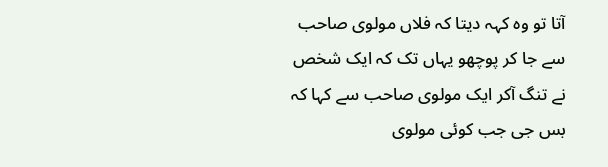آتا تو وہ کہہ دیتا کہ فلاں مولوی صاحب سے جا کر پوچھو یہاں تک کہ ایک شخص نے تنگ آکر ایک مولوی صاحب سے کہا کہ بس جی جب کوئی مولوی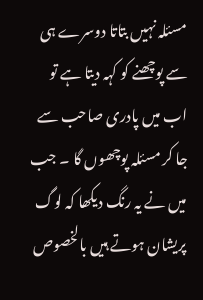مسئلہ نہیں بتاتا دوسرے ہی سے پوچھنے کو کہہ دیتا ہے تو اب میں پادری صاحب سے جا کر مسئلہ پوچھوں گا ۔ جب میں نے یہ رنگ دیکھا کہ لوگ پریشان ہوتے ہیں بالخصوص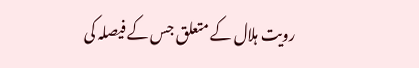رویت ہلال کے متعلق جس کے فیصلہ کی